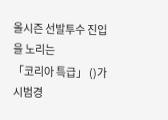올시즌 선발투수 진입을 노리는
「코리아 특급」 ()가 시범경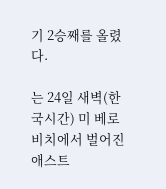기 2승째를 올렸다.

는 24일 새벽(한국시간) 미 베로비치에서 벌어진
애스트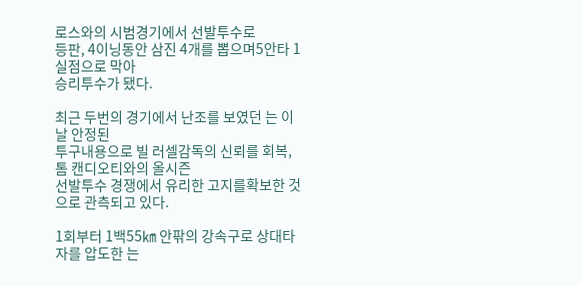로스와의 시범경기에서 선발투수로
등판, 4이닝동안 삼진 4개를 뽑으며5안타 1실점으로 막아
승리투수가 됐다.

최근 두번의 경기에서 난조를 보였던 는 이날 안정된
투구내용으로 빌 러셀감독의 신뢰를 회복, 톰 캔디오티와의 올시즌
선발투수 경쟁에서 유리한 고지를확보한 것으로 관측되고 있다.

1회부터 1백55㎞ 안팎의 강속구로 상대타자를 압도한 는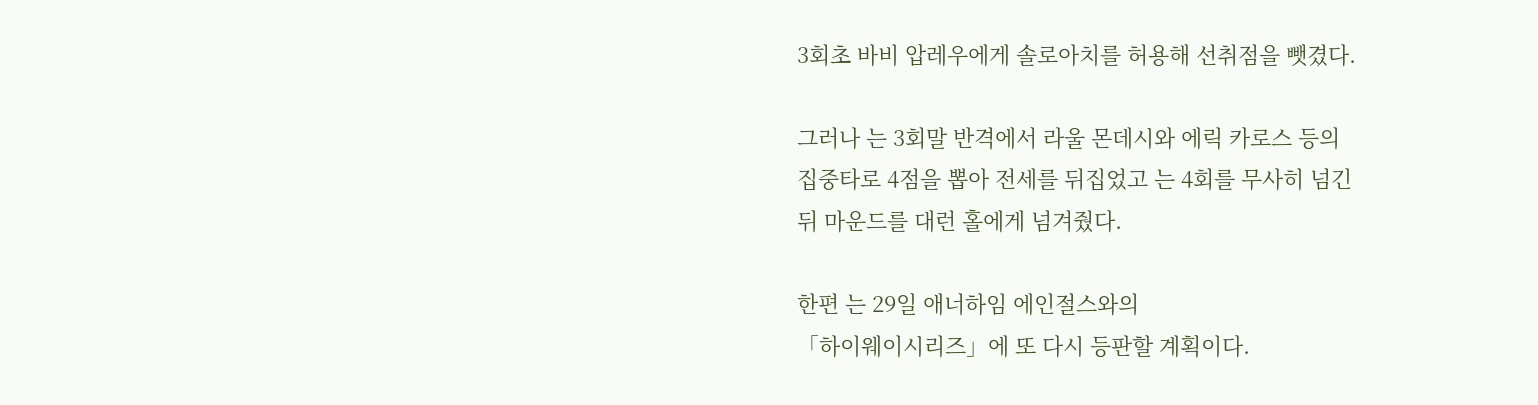3회초 바비 압레우에게 솔로아치를 허용해 선취점을 뺏겼다.

그러나 는 3회말 반격에서 라울 몬데시와 에릭 카로스 등의
집중타로 4점을 뽑아 전세를 뒤집었고 는 4회를 무사히 넘긴
뒤 마운드를 대런 홀에게 넘겨줬다.

한편 는 29일 애너하임 에인절스와의
「하이웨이시리즈」에 또 다시 등판할 계획이다.